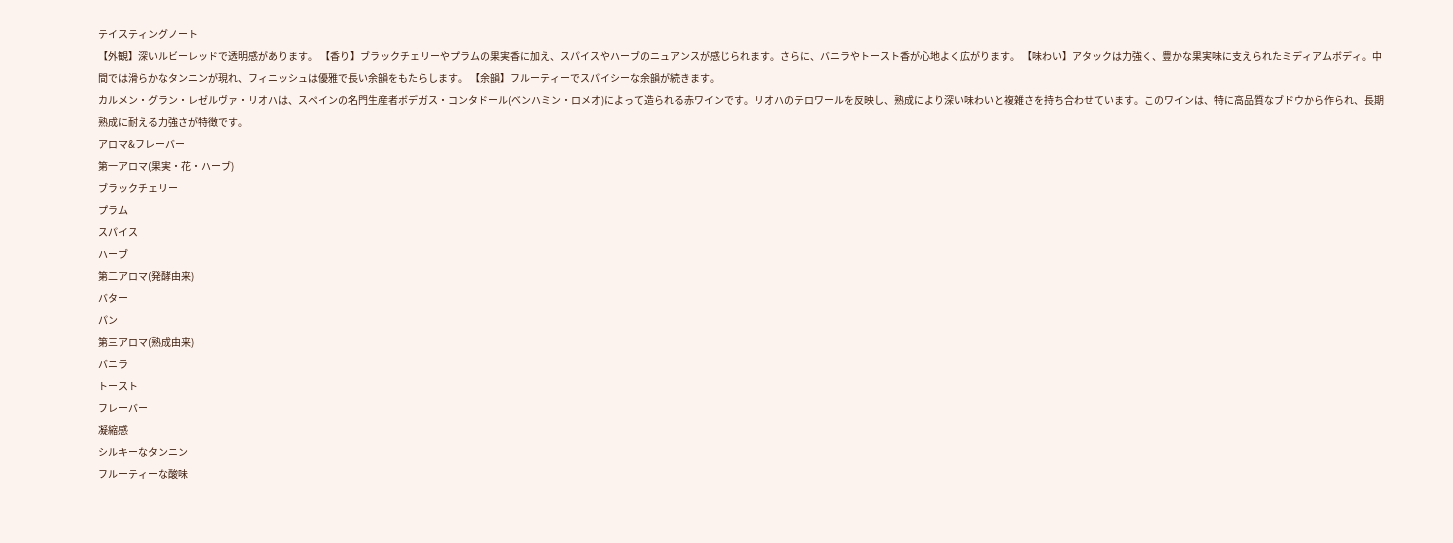テイスティングノート
【外観】深いルビーレッドで透明感があります。 【香り】ブラックチェリーやプラムの果実香に加え、スパイスやハーブのニュアンスが感じられます。さらに、バニラやトースト香が心地よく広がります。 【味わい】アタックは力強く、豊かな果実味に支えられたミディアムボディ。中間では滑らかなタンニンが現れ、フィニッシュは優雅で長い余韻をもたらします。 【余韻】フルーティーでスパイシーな余韻が続きます。
カルメン・グラン・レゼルヴァ・リオハは、スペインの名門生産者ボデガス・コンタドール(ベンハミン・ロメオ)によって造られる赤ワインです。リオハのテロワールを反映し、熟成により深い味わいと複雑さを持ち合わせています。このワインは、特に高品質なブドウから作られ、長期熟成に耐える力強さが特徴です。
アロマ&フレーバー
第一アロマ(果実・花・ハーブ)
ブラックチェリー
プラム
スパイス
ハーブ
第二アロマ(発酵由来)
バター
パン
第三アロマ(熟成由来)
バニラ
トースト
フレーバー
凝縮感
シルキーなタンニン
フルーティーな酸味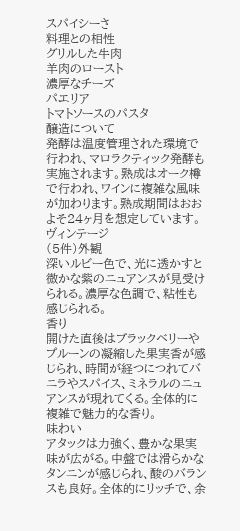スパイシーさ
料理との相性
グリルした牛肉
羊肉のロースト
濃厚なチーズ
パエリア
トマトソースのパスタ
醸造について
発酵は温度管理された環境で行われ、マロラクティック発酵も実施されます。熟成はオーク樽で行われ、ワインに複雑な風味が加わります。熟成期間はおおよそ24ヶ月を想定しています。
ヴィンテージ
(5件)外観
深いルビー色で、光に透かすと微かな紫のニュアンスが見受けられる。濃厚な色調で、粘性も感じられる。
香り
開けた直後はブラックベリーやプルーンの凝縮した果実香が感じられ、時間が経つにつれてバニラやスパイス、ミネラルのニュアンスが現れてくる。全体的に複雑で魅力的な香り。
味わい
アタックは力強く、豊かな果実味が広がる。中盤では滑らかなタンニンが感じられ、酸のバランスも良好。全体的にリッチで、余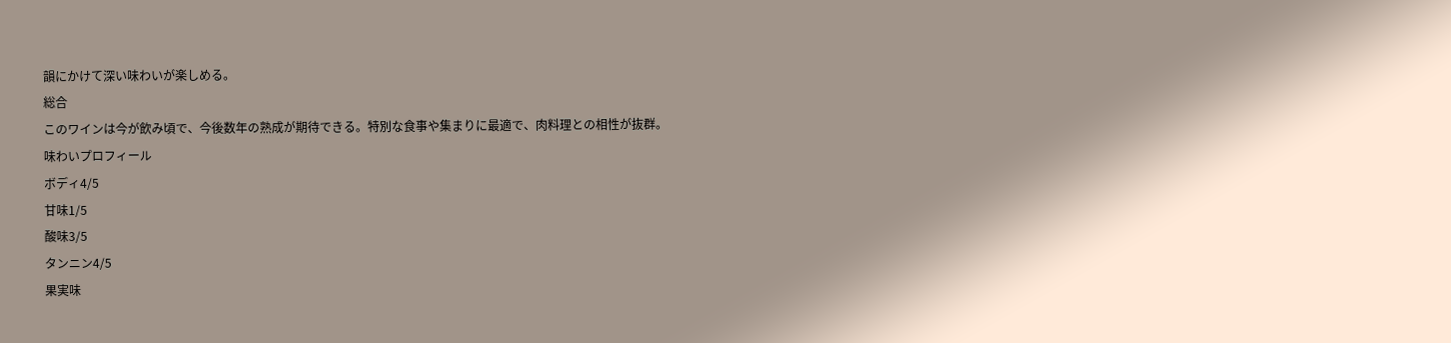韻にかけて深い味わいが楽しめる。
総合
このワインは今が飲み頃で、今後数年の熟成が期待できる。特別な食事や集まりに最適で、肉料理との相性が抜群。
味わいプロフィール
ボディ4/5
甘味1/5
酸味3/5
タンニン4/5
果実味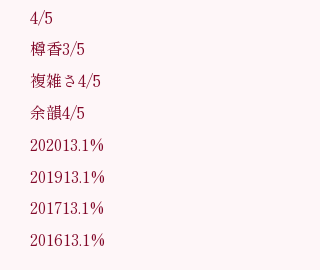4/5
樽香3/5
複雑さ4/5
余韻4/5
202013.1%
201913.1%
201713.1%
201613.1%